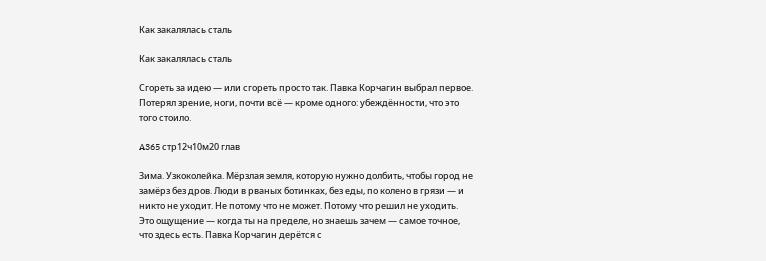Как закалялась сталь

Как закалялась сталь

Сгореть за идею — или сгореть просто так. Павка Корчагин выбрал первое. Потерял зрение, ноги, почти всё — кроме одного: убеждённости, что это того стоило.

A365 стр12ч10м20 глав

Зима. Узкоколейка. Мёрзлая земля, которую нужно долбить, чтобы город не замёрз без дров. Люди в рваных ботинках, без еды, по колено в грязи — и никто не уходит. Не потому что не может. Потому что решил не уходить. Это ощущение — когда ты на пределе, но знаешь зачем — самое точное, что здесь есть. Павка Корчагин дерётся с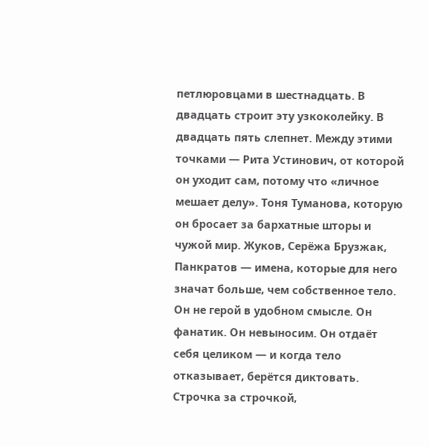петлюровцами в шестнадцать. В двадцать строит эту узкоколейку. В двадцать пять слепнет. Между этими точками — Рита Устинович, от которой он уходит сам, потому что «личное мешает делу». Тоня Туманова, которую он бросает за бархатные шторы и чужой мир. Жуков, Серёжа Брузжак, Панкратов — имена, которые для него значат больше, чем собственное тело. Он не герой в удобном смысле. Он фанатик. Он невыносим. Он отдаёт себя целиком — и когда тело отказывает, берётся диктовать. Строчка за строчкой,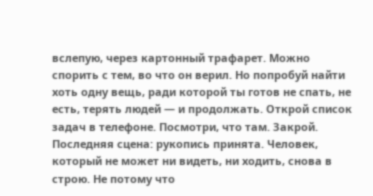вслепую, через картонный трафарет. Можно спорить с тем, во что он верил. Но попробуй найти хоть одну вещь, ради которой ты готов не спать, не есть, терять людей — и продолжать. Открой список задач в телефоне. Посмотри, что там. Закрой. Последняя сцена: рукопись принята. Человек, который не может ни видеть, ни ходить, снова в строю. Не потому что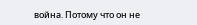война. Потому что он не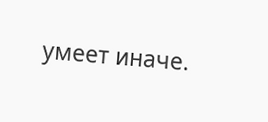умеет иначе.